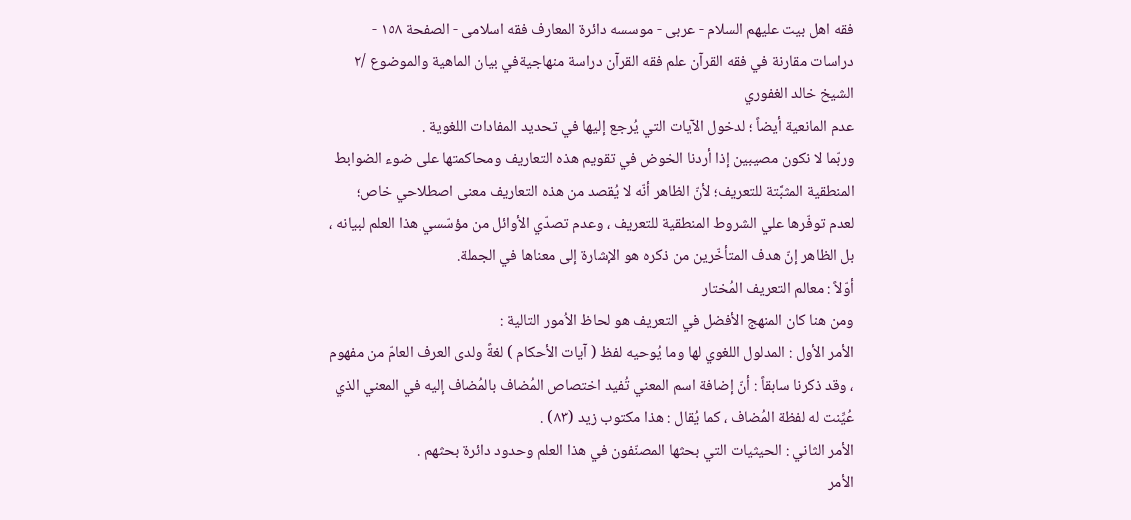فقه اهل بیت علیهم السلام - عربی - موسسه دائرة المعارف فقه اسلامی - الصفحة ١٥٨ - دراسات مقارنة في فقه القرآن علم فقه القرآن دراسة منهاجيةفي بيان الماهية والموضوع /٢ الشيخ خالد الغفوري
عدم المانعية أيضاً ؛ لدخول الآيات التي يُرجع إليها في تحديد المفادات اللغوية .
وربّما لا نکون مصيبين إذا أردنا الخوض في تقويم هذه التعاريف ومحاكمتها على ضوء الضوابط المنطقية المثبَّتة للتعريف؛ لأنّ الظاهر أنّه لا يُقصد من هذه التعاريف معنى اصطلاحي خاص؛ لعدم توفّرها علي الشروط المنطقية للتعريف ، وعدم تصدّي الأوائل من مؤسّسي هذا العلم لبيانه ، بل الظاهر إنّ هدف المتأخّرين من ذکره هو الإشارة إلى معناها في الجملة.
أوّلاً : معالم التعريف المُختار
ومن هنا کان المنهج الأفضل في التعريف هو لحاظ الاُمور التالية :
الأمر الأول : المدلول اللغوي لها وما يُوحيه لفظ ( آيات الأحکام ) لغةً ولدى العرف العامّ من مفهوم ، وقد ذکرنا سابقاً : أنّ إضافة اسم المعني تُفيد اختصاص المُضاف بالمُضاف إليه في المعني الذي عُيِّنت له لفظة المُضاف ، کما يُقال : هذا مکتوب زيد (٨٣) .
الأمر الثاني : الحيثيات التي بحثها المصنّفون في هذا العلم وحدود دائرة بحثهم .
الأمر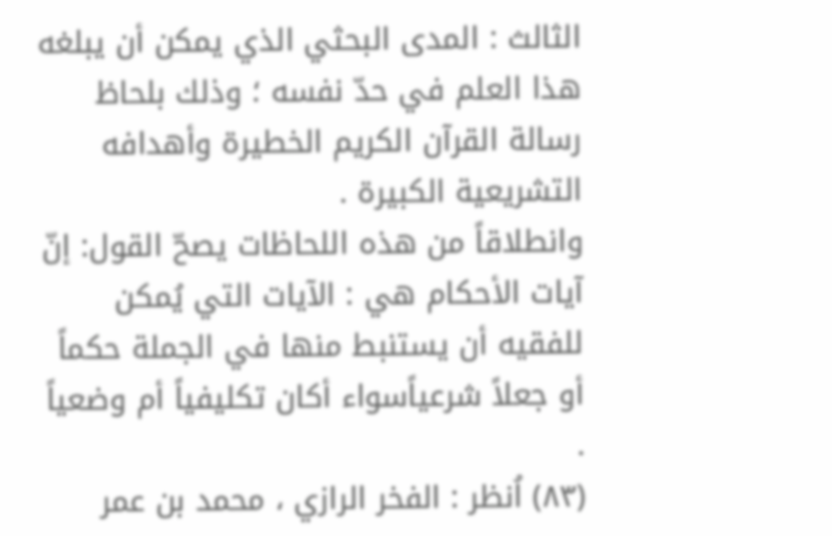الثالث : المدى البحثي الذي يمکن أن يبلغه هذا العلم في حدّ نفسه ؛ وذلك بلحاظ رسالة القرآن الکريم الخطيرة وأهدافه التشريعية الکبيرة .
وانطلاقاً من هذه اللحاظات يصحّ القول: إنّ آيات الأحكام هي : الآيات التي يُمكن للفقيه أن يستنبط منها في الجملة حكماً أو جعلاً شرعياًسواء أکان تکليفياً أم وضعياً .
(٨٣) اُنظر : الفخر الرازي ، محمد بن عمر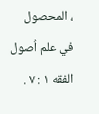، المحصول في علم اُصول الفقه ١ : ٧ .